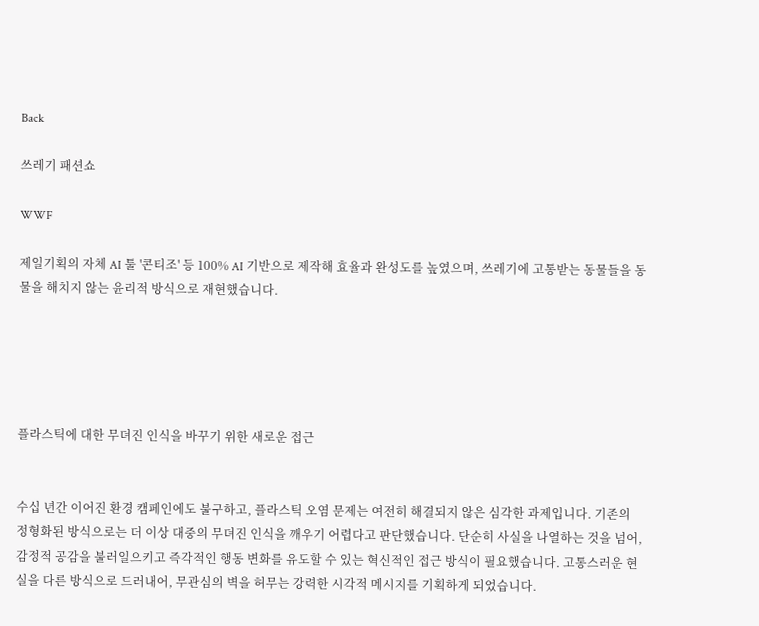Back

쓰레기 패션쇼

WWF

제일기획의 자체 AI 툴 '콘티조' 등 100% AI 기반으로 제작해 효율과 완성도를 높였으며, 쓰레기에 고통받는 동물들을 동물을 해치지 않는 윤리적 방식으로 재현했습니다.





플라스틱에 대한 무뎌진 인식을 바꾸기 위한 새로운 접근


수십 년간 이어진 환경 캠페인에도 불구하고, 플라스틱 오염 문제는 여전히 해결되지 않은 심각한 과제입니다. 기존의 정형화된 방식으로는 더 이상 대중의 무뎌진 인식을 깨우기 어렵다고 판단했습니다. 단순히 사실을 나열하는 것을 넘어, 감정적 공감을 불러일으키고 즉각적인 행동 변화를 유도할 수 있는 혁신적인 접근 방식이 필요했습니다. 고통스러운 현실을 다른 방식으로 드러내어, 무관심의 벽을 허무는 강력한 시각적 메시지를 기획하게 되었습니다.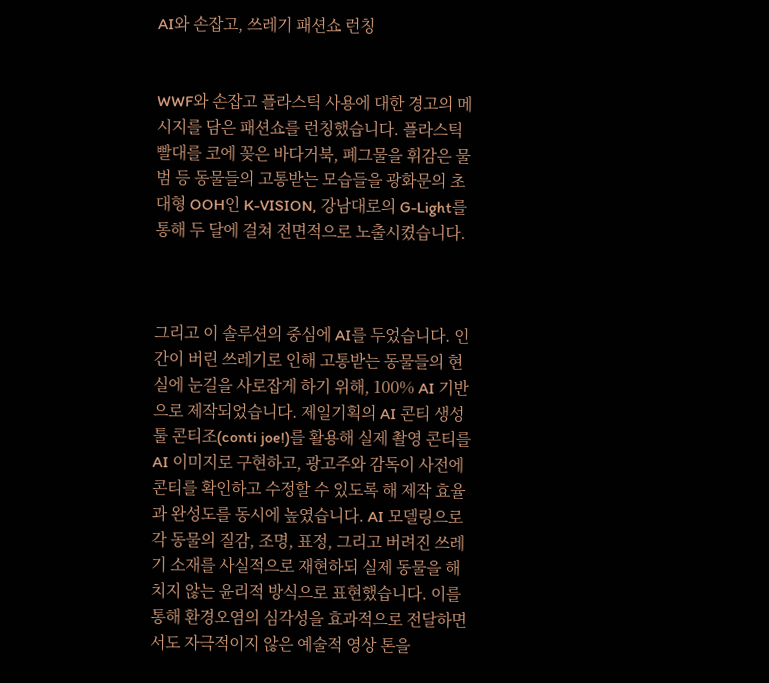AI와 손잡고, 쓰레기 패션쇼 런칭


WWF와 손잡고 플라스틱 사용에 대한 경고의 메시지를 담은 패션쇼를 런칭했습니다. 플라스틱 빨대를 코에 꽂은 바다거북, 폐그물을 휘감은 물범 등 동물들의 고통받는 모습들을 광화문의 초대형 OOH인 K-VISION, 강남대로의 G-Light를 통해 두 달에 걸쳐 전면적으로 노출시켰습니다.



그리고 이 솔루션의 중심에 AI를 두었습니다. 인간이 버린 쓰레기로 인해 고통받는 동물들의 현실에 눈길을 사로잡게 하기 위해, 100% AI 기반으로 제작되었습니다. 제일기획의 AI 콘티 생성 툴 콘티조(conti joe!)를 활용해 실제 촬영 콘티를 AI 이미지로 구현하고, 광고주와 감독이 사전에 콘티를 확인하고 수정할 수 있도록 해 제작 효율과 완성도를 동시에 높였습니다. AI 모델링으로 각 동물의 질감, 조명, 표정, 그리고 버려진 쓰레기 소재를 사실적으로 재현하되 실제 동물을 해치지 않는 윤리적 방식으로 표현했습니다. 이를 통해 환경오염의 심각성을 효과적으로 전달하면서도 자극적이지 않은 예술적 영상 톤을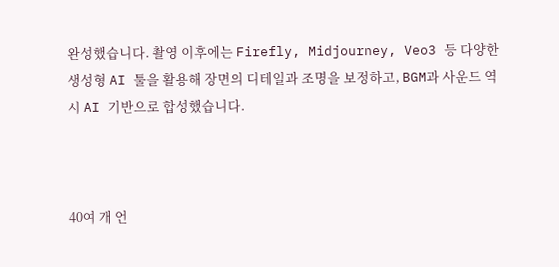완성했습니다. 촬영 이후에는 Firefly, Midjourney, Veo3 등 다양한 생성형 AI 툴을 활용해 장면의 디테일과 조명을 보정하고, BGM과 사운드 역시 AI 기반으로 합성했습니다.



40여 개 언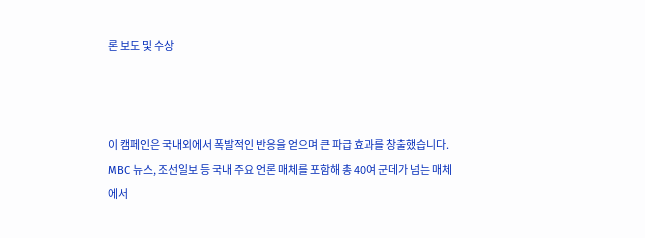론 보도 및 수상



이 캠페인은 국내외에서 폭발적인 반응을 얻으며 큰 파급 효과를 창출했습니다. MBC 뉴스, 조선일보 등 국내 주요 언론 매체를 포함해 총 40여 군데가 넘는 매체에서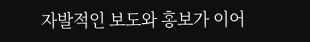자발적인 보도와 홍보가 이어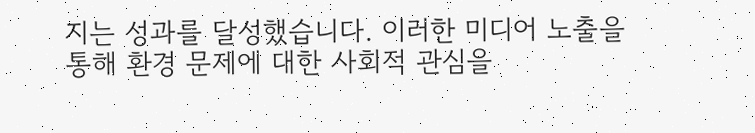지는 성과를 달성했습니다. 이러한 미디어 노출을 통해 환경 문제에 대한 사회적 관심을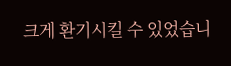크게 환기시킬 수 있었습니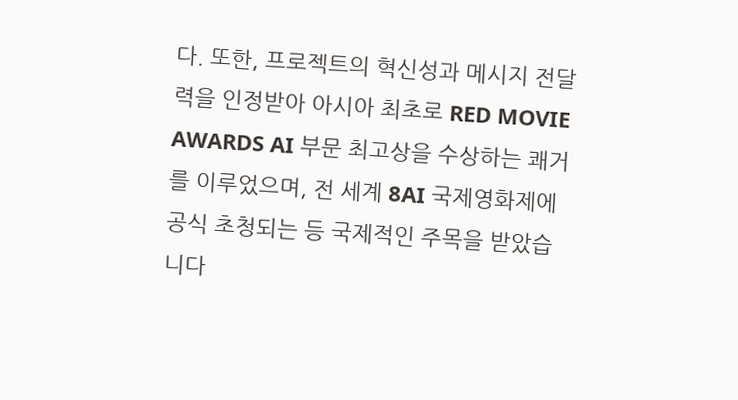다. 또한, 프로젝트의 혁신성과 메시지 전달력을 인정받아 아시아 최초로 RED MOVIE AWARDS AI 부문 최고상을 수상하는 쾌거를 이루었으며, 전 세계 8AI 국제영화제에 공식 초청되는 등 국제적인 주목을 받았습니다